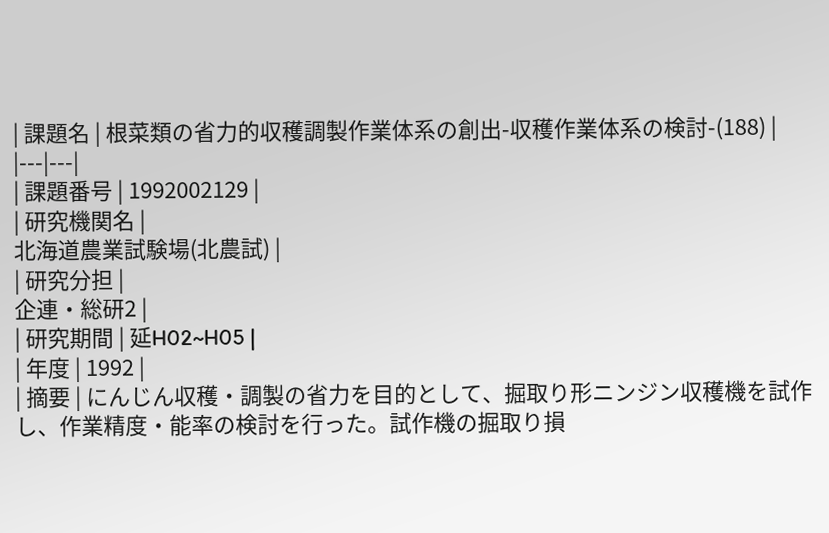| 課題名 | 根菜類の省力的収穫調製作業体系の創出-収穫作業体系の検討-(188) |
|---|---|
| 課題番号 | 1992002129 |
| 研究機関名 |
北海道農業試験場(北農試) |
| 研究分担 |
企連・総研2 |
| 研究期間 | 延H02~H05 |
| 年度 | 1992 |
| 摘要 | にんじん収穫・調製の省力を目的として、掘取り形ニンジン収穫機を試作し、作業精度・能率の検討を行った。試作機の掘取り損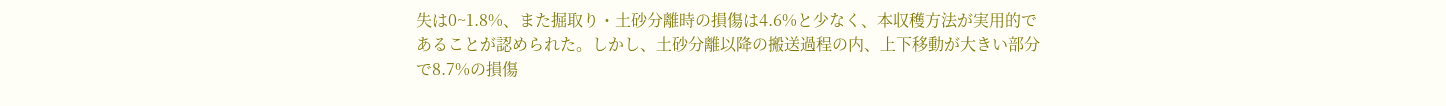失は0~1.8%、また掘取り・土砂分離時の損傷は4.6%と少なく、本収穫方法が実用的であることが認められた。しかし、土砂分離以降の搬送過程の内、上下移動が大きい部分で8.7%の損傷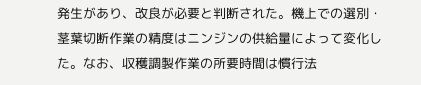発生があり、改良が必要と判断された。機上での選別・茎葉切断作業の精度はニンジンの供給量によって変化した。なお、収穫調製作業の所要時間は慣行法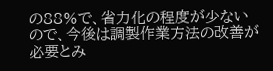の88%で、省力化の程度が少ないので、今後は調製作業方法の改善が必要とみ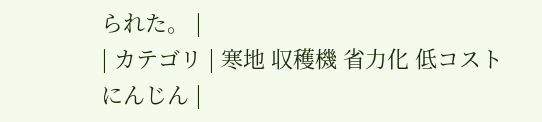られた。 |
| カテゴリ | 寒地 収穫機 省力化 低コスト にんじん |